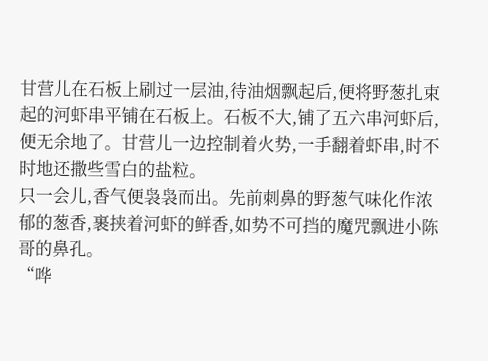甘营儿在石板上刷过一层油,待油烟飘起后,便将野葱扎束起的河虾串平铺在石板上。石板不大,铺了五六串河虾后,便无余地了。甘营儿一边控制着火势,一手翻着虾串,时不时地还撒些雪白的盐粒。
只一会儿,香气便袅袅而出。先前刺鼻的野葱气味化作浓郁的葱香,裹挟着河虾的鲜香,如势不可挡的魔咒飘进小陈哥的鼻孔。
“哗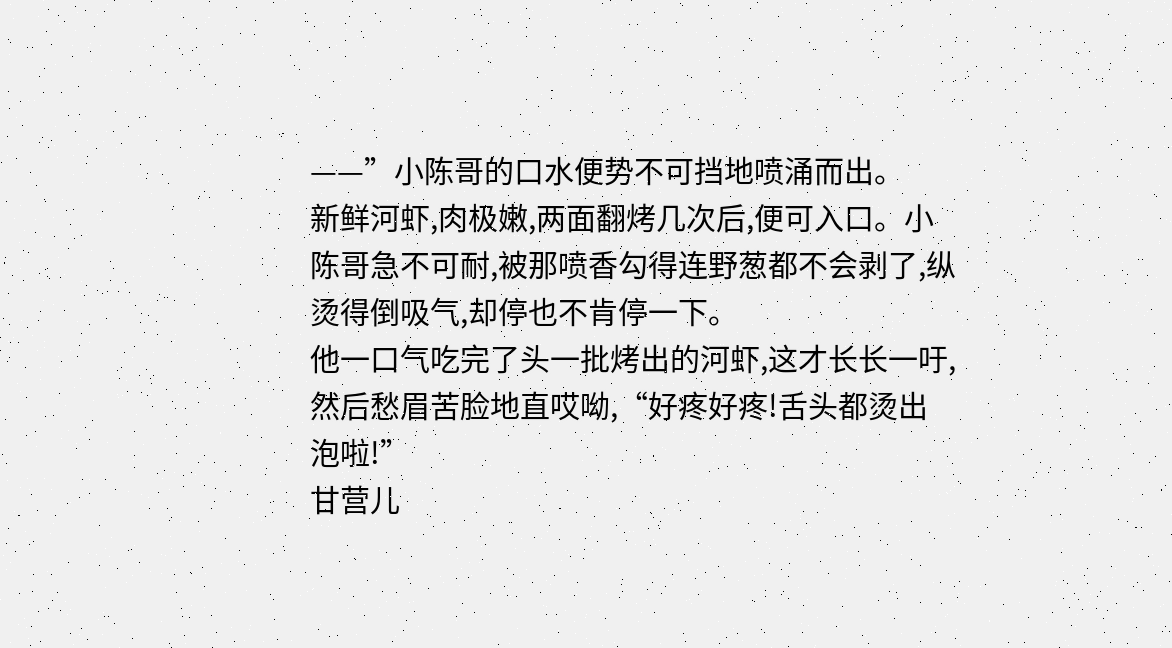——”小陈哥的口水便势不可挡地喷涌而出。
新鲜河虾,肉极嫩,两面翻烤几次后,便可入口。小陈哥急不可耐,被那喷香勾得连野葱都不会剥了,纵烫得倒吸气,却停也不肯停一下。
他一口气吃完了头一批烤出的河虾,这才长长一吁,然后愁眉苦脸地直哎呦,“好疼好疼!舌头都烫出泡啦!”
甘营儿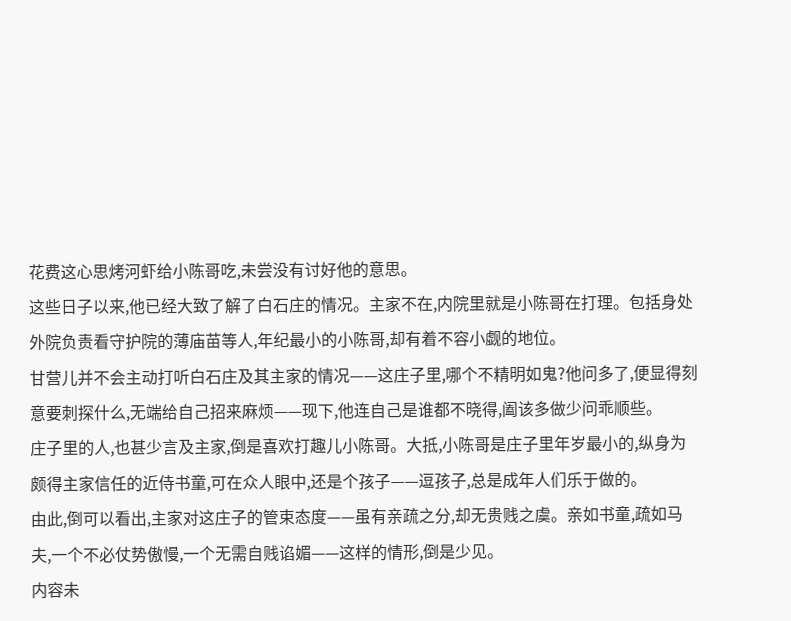花费这心思烤河虾给小陈哥吃,未尝没有讨好他的意思。
这些日子以来,他已经大致了解了白石庄的情况。主家不在,内院里就是小陈哥在打理。包括身处外院负责看守护院的薄庙苗等人,年纪最小的小陈哥,却有着不容小觑的地位。
甘营儿并不会主动打听白石庄及其主家的情况——这庄子里,哪个不精明如鬼?他问多了,便显得刻意要刺探什么,无端给自己招来麻烦——现下,他连自己是谁都不晓得,阖该多做少问乖顺些。
庄子里的人,也甚少言及主家,倒是喜欢打趣儿小陈哥。大抵,小陈哥是庄子里年岁最小的,纵身为颇得主家信任的近侍书童,可在众人眼中,还是个孩子——逗孩子,总是成年人们乐于做的。
由此,倒可以看出,主家对这庄子的管束态度——虽有亲疏之分,却无贵贱之虞。亲如书童,疏如马夫,一个不必仗势傲慢,一个无需自贱谄媚——这样的情形,倒是少见。
内容未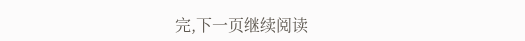完,下一页继续阅读